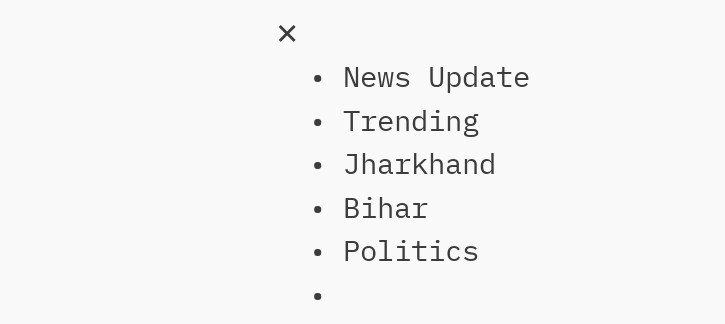✕
  • News Update
  • Trending
  • Jharkhand
  • Bihar
  • Politics
  •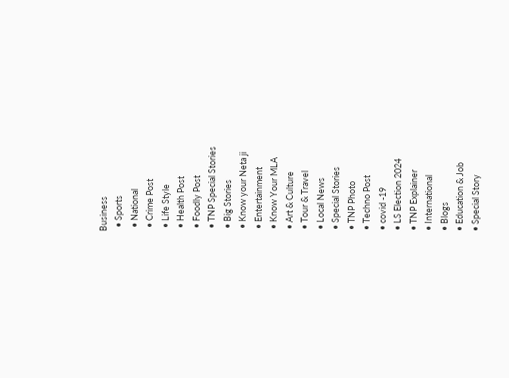Business
  • Sports
  • National
  • Crime Post
  • Life Style
  • Health Post
  • Foodly Post
  • TNP Special Stories
  • Big Stories
  • Know your Neta ji
  • Entertainment
  • Know Your MLA
  • Art & Culture
  • Tour & Travel
  • Local News
  • Special Stories
  • TNP Photo
  • Techno Post
  • covid -19
  • LS Election 2024
  • TNP Explainer
  • International
  • Blogs
  • Education & Job
  • Special Story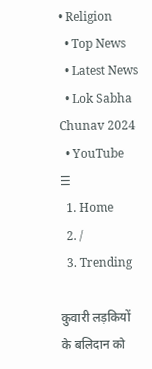• Religion
  • Top News
  • Latest News
  • Lok Sabha Chunav 2024
  • YouTube
☰
  1. Home
  2. /
  3. Trending

कुवारी लड़कियों के बलिदान को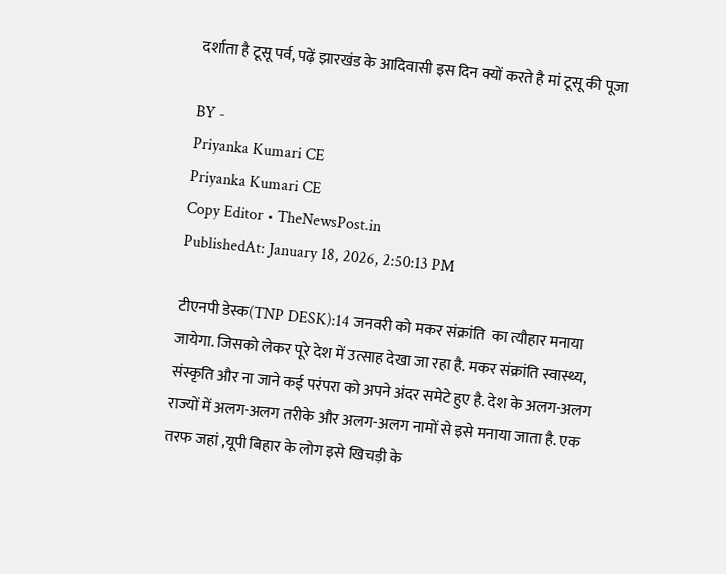दर्शाता है टूसू पर्व, पढ़ें झारखंड के आदिवासी इस दिन क्यों करते है मां टूसू की पूजा

BY -
Priyanka Kumari CE
Priyanka Kumari CE
Copy Editor • TheNewsPost.in
PublishedAt: January 18, 2026, 2:50:13 PM

टीएनपी डेस्क(TNP DESK):14 जनवरी को मकर संक्रांति  का त्यौहार मनाया जायेगा. जिसको लेकर पूरे देश में उत्साह देखा जा रहा है. मकर संक्रांति स्वास्थ्य, संस्कृति और ना जाने कई परंपरा को अपने अंदर समेटे हुए है. देश के अलग-अलग राज्यों में अलग-अलग तरीके और अलग-अलग नामों से इसे मनाया जाता है. एक तरफ जहां ,यूपी बिहार के लोग इसे खिचड़ी के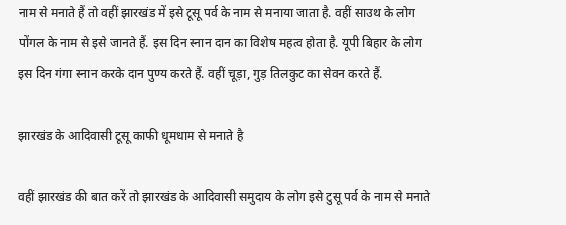नाम से मनाते हैं तो वहीं झारखंड में इसे टूसू पर्व के नाम से मनाया जाता है. वहीं साउथ के लोग पोंगल के नाम से इसे जानते हैं. इस दिन स्नान दान का विशेष महत्व होता है. यूपी बिहार के लोग इस दिन गंगा स्नान करके दान पुण्य करते हैं. वहीं चूड़ा, गुड़ तिलकुट का सेवन करते हैं.

झारखंड के आदिवासी टूसू काफी धूमधाम से मनाते है

वहीं झारखंड की बात करें तो झारखंड के आदिवासी समुदाय के लोग इसे टुसू पर्व के नाम से मनाते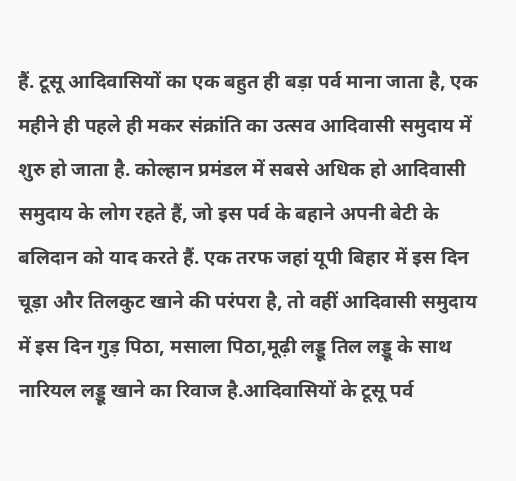हैं. टूसू आदिवासियों का एक बहुत ही बड़ा पर्व माना जाता है, एक महीने ही पहले ही मकर संक्रांति का उत्सव आदिवासी समुदाय में शुरु हो जाता है. कोल्हान प्रमंडल में सबसे अधिक हो आदिवासी समुदाय के लोग रहते हैं, जो इस पर्व के बहाने अपनी बेटी के बलिदान को याद करते हैं. एक तरफ जहां यूपी बिहार में इस दिन चूड़ा और तिलकुट खाने की परंपरा है, तो वहीं आदिवासी समुदाय में इस दिन गुड़ पिठा, मसाला पिठा,मूढ़ी लड्डू तिल लड्डू के साथ नारियल लड्डू खाने का रिवाज है.आदिवासियों के टूसू पर्व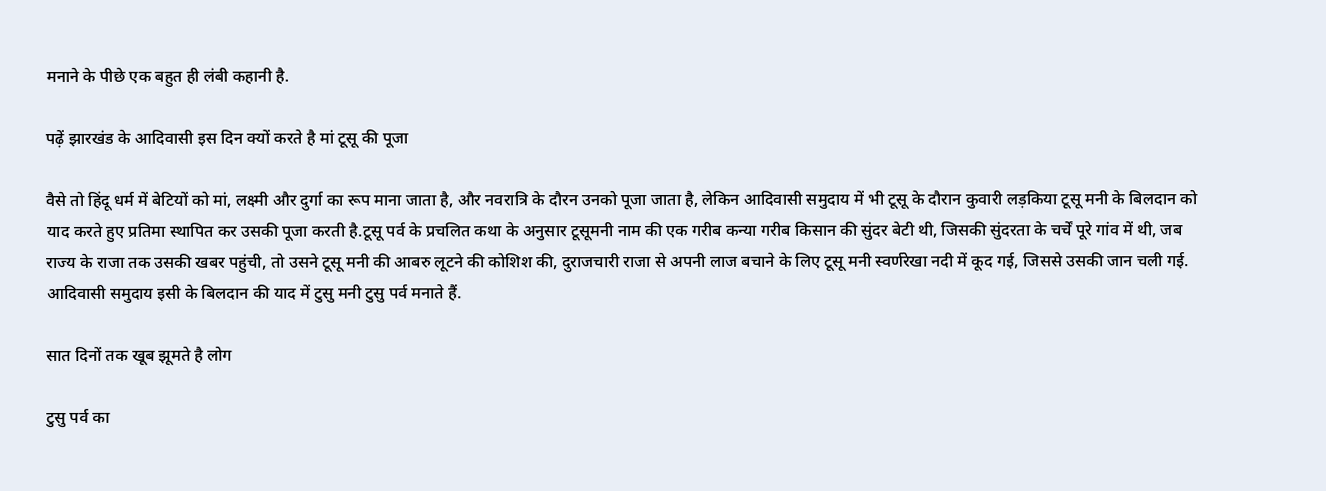मनाने के पीछे एक बहुत ही लंबी कहानी है.

पढ़ें झारखंड के आदिवासी इस दिन क्यों करते है मां टूसू की पूजा

वैसे तो हिंदू धर्म में बेटियों को मां, लक्ष्मी और दुर्गा का रूप माना जाता है, और नवरात्रि के दौरन उनको पूजा जाता है, लेकिन आदिवासी समुदाय में भी टूसू के दौरान कुवारी लड़किया टूसू मनी के बिलदान को याद करते हुए प्रतिमा स्थापित कर उसकी पूजा करती है.टूसू पर्व के प्रचलित कथा के अनुसार टूसूमनी नाम की एक गरीब कन्या गरीब किसान की सुंदर बेटी थी, जिसकी सुंदरता के चर्चें पूरे गांव में थी, जब राज्य के राजा तक उसकी खबर पहुंची, तो उसने टूसू मनी की आबरु लूटने की कोशिश की, दुराजचारी राजा से अपनी लाज बचाने के लिए टूसू मनी स्वर्णरेखा नदी में कूद गई, जिससे उसकी जान चली गई. आदिवासी समुदाय इसी के बिलदान की याद में टुसु मनी टुसु पर्व मनाते हैं.

सात दिनों तक खूब झूमते है लोग

टुसु पर्व का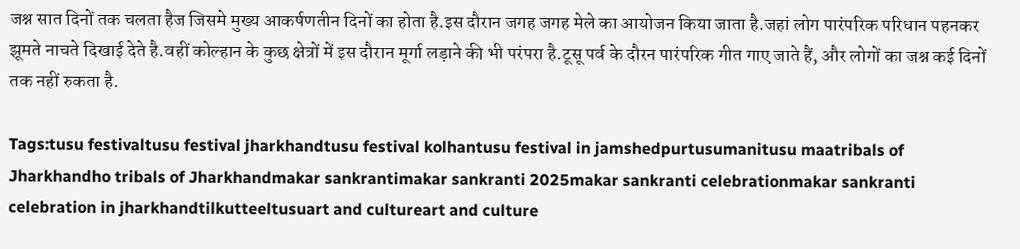जश्न सात दिनों तक चलता हैज जिसमे मुख्य आकर्षणतीन दिनों का होता है.इस दौरान जगह जगह मेले का आयोजन किया जाता है.जहां लोग पारंपरिक परिधान पहनकर झूमते नाचते दिखाई देते है.वहीं कोल्हान के कुछ क्षेत्रों में इस दौरान मूर्गा लड़ाने की भी परंपरा है.टूसू पर्व के दौरन पारंपरिक गीत गाए जाते हैं, और लोगों का जश्न कई दिनों तक नहीं रुकता है.

Tags:tusu festivaltusu festival jharkhandtusu festival kolhantusu festival in jamshedpurtusumanitusu maatribals of Jharkhandho tribals of Jharkhandmakar sankrantimakar sankranti 2025makar sankranti celebrationmakar sankranti celebration in jharkhandtilkutteeltusuart and cultureart and culture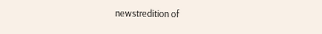newstredition of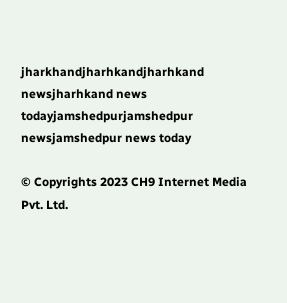jharkhandjharhkandjharhkand newsjharhkand news todayjamshedpurjamshedpur newsjamshedpur news today

© Copyrights 2023 CH9 Internet Media Pvt. Ltd.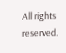All rights reserved.